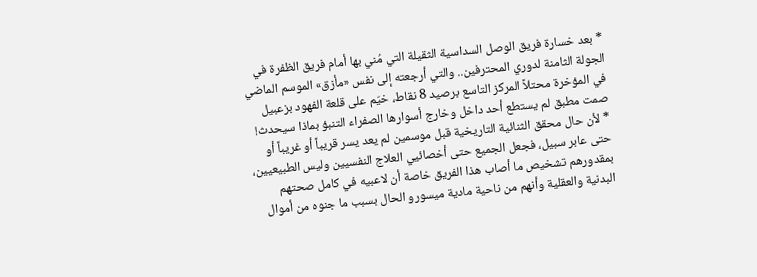* بعد خسارة فريق الوصل السداسية الثقيلة التي مُني بها أمام فريق الظفرة في الجولة الثامنة لدوري المحترفين.. والتي أرجعته إلى نفس «مأزق» الموسم الماضي في المؤخرة محتلاً المركز التاسع برصيد 8 نقاط، خيّم على قلعة الفهود بزعبيل صمت مطبق لم يستطع أحد داخل وخارج أسوارها الصفراء التنبؤ بماذا سيحدث!
* لأن حال محقق الثنائية التاريخية قبل موسمين لم يعد يسر قريباً أو غريباً أو حتى عابر سبيل، فجعل الجميع حتى أخصائيي العلاج النفسيين وليس الطبيعيين، بمقدورهم تشخيص ما أصاب هذا الفريق خاصة أن لاعبيه في كامل صحتهم البدنية والعقلية وأنهم من ناحية مادية ميسورو الحال بسبب ما جنوه من أموال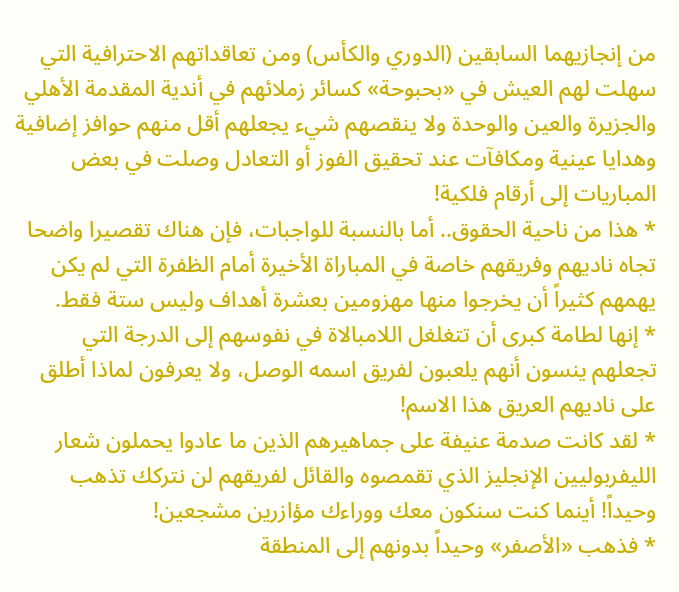من إنجازيهما السابقين (الدوري والكأس) ومن تعاقداتهم الاحترافية التي سهلت لهم العيش في «بحبوحة» كسائر زملائهم في أندية المقدمة الأهلي والجزيرة والعين والوحدة ولا ينقصهم شيء يجعلهم أقل منهم حوافز إضافية وهدايا عينية ومكافآت عند تحقيق الفوز أو التعادل وصلت في بعض المباريات إلى أرقام فلكية!
* هذا من ناحية الحقوق.. أما بالنسبة للواجبات، فإن هناك تقصيرا واضحا تجاه ناديهم وفريقهم خاصة في المباراة الأخيرة أمام الظفرة التي لم يكن يهمهم كثيراً أن يخرجوا منها مهزومين بعشرة أهداف وليس ستة فقط.
* إنها لطامة كبرى أن تتغلغل اللامبالاة في نفوسهم إلى الدرجة التي تجعلهم ينسون أنهم يلعبون لفريق اسمه الوصل، ولا يعرفون لماذا أطلق على ناديهم العريق هذا الاسم!
* لقد كانت صدمة عنيفة على جماهيرهم الذين ما عادوا يحملون شعار الليفربوليين الإنجليز الذي تقمصوه والقائل لفريقهم لن نتركك تذهب وحيداً! أينما كنت سنكون معك ووراءك مؤازرين مشجعين!
* فذهب «الأصفر» وحيداً بدونهم إلى المنطقة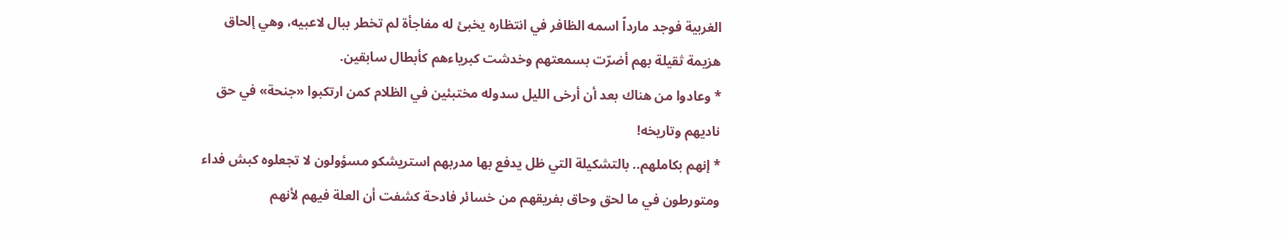الغربية فوجد مارداً اسمه الظافر في انتظاره يخبئ له مفاجأة لم تخطر ببال لاعبيه، وهي إلحاق هزيمة ثقيلة بهم أضرّت بسمعتهم وخدشت كبرياءهم كأبطال سابقين.
* وعادوا من هناك بعد أن أرخى الليل سدوله مختبئين في الظلام كمن ارتكبوا «جنحة» في حق ناديهم وتاريخه!
* إنهم بكاملهم.. بالتشكيلة التي ظل يدفع بها مدربهم استريشكو مسؤولون لا تجعلوه كبش فداء ومتورطون في ما لحق وحاق بفريقهم من خسائر فادحة كشفت أن العلة فيهم لأنهم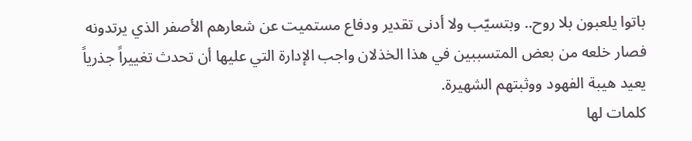باتوا يلعبون بلا روح.. وبتسيّب ولا أدنى تقدير ودفاع مستميت عن شعارهم الأصفر الذي يرتدونه فصار خلعه من بعض المتسببين في هذا الخذلان واجب الإدارة التي عليها أن تحدث تغييراً جذرياً يعيد هيبة الفهود ووثبتهم الشهيرة.
كلمات لها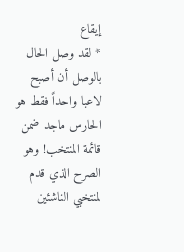إيقاع
* لقد وصل الحال بالوصل أن أصبح لاعبا واحداً فقط هو الحارس ماجد ضمن قائمة المنتخب! وهو الصرح الذي قدم لمنتخبي الناشئين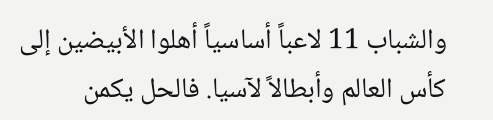والشباب 11 لاعباً أساسياً أهلوا الأبيضين إلى كأس العالم وأبطالاً لآسيا. فالحل يكمن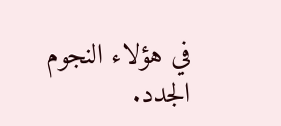في هؤلاء النجوم الجدد.